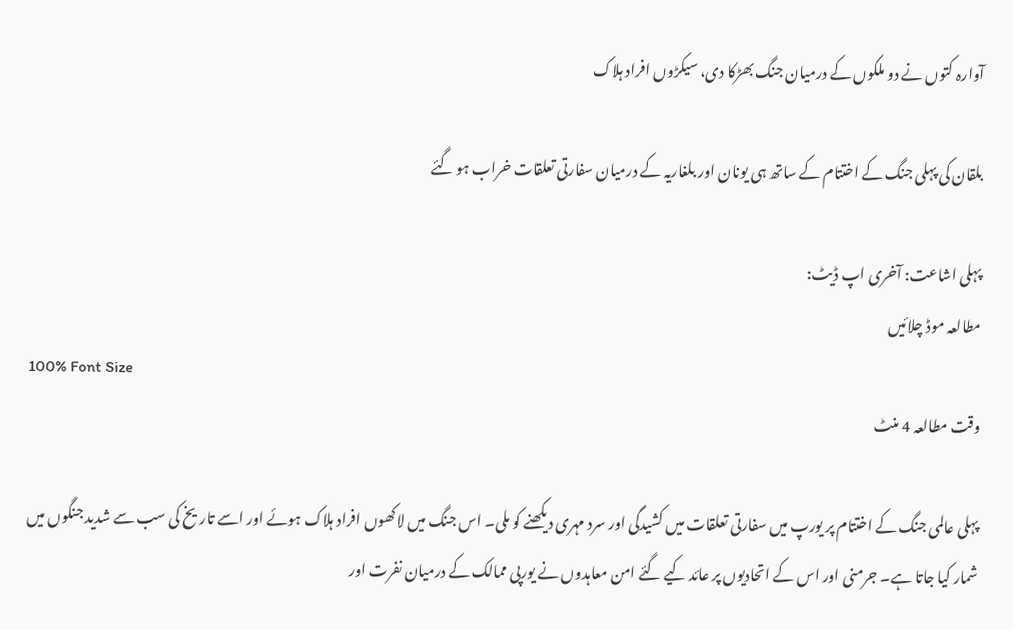آوارہ کتوں نے دو ملکوں کے درمیان جنگ بھڑکا دی، سیکڑوں افراد ہلاک

بلقان کی پہلی جنگ کے اختتام کے ساتھ ہی یونان اور بلغاریہ کے درمیان سفارتی تعلقات خراب ہو گئے

پہلی اشاعت: آخری اپ ڈیٹ:
مطالعہ موڈ چلائیں
100% Font Size
وقت مطالعہ 4 منٹ

پہلی عالمی جنگ کے اختتام پر یورپ میں سفارتی تعلقات میں کشیدگی اور سرد مہری دیکھنے کو ملی۔ اس جنگ میں لاکھوں افراد ہلاک ہوئے اور اسے تاریخ کی سب سے شدید جنگوں میں شمار کیا جاتا ہے۔ جرمنی اور اس کے اتحادیوں پر عائد کیے گئے امن معاہدوں نے یورپی ممالک کے درمیان نفرت اور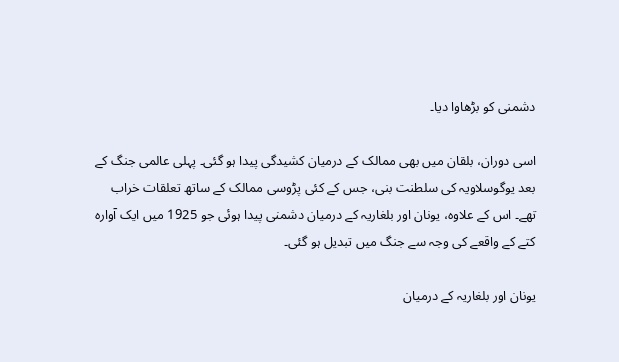دشمنی کو بڑھاوا دیا۔

اسی دوران، بلقان میں بھی ممالک کے درمیان کشیدگی پیدا ہو گئی۔ پہلی عالمی جنگ کے بعد یوگوسلاویہ کی سلطنت بنی، جس کے کئی پڑوسی ممالک کے ساتھ تعلقات خراب تھے۔ اس کے علاوہ، یونان اور بلغاریہ کے درمیان دشمنی پیدا ہوئی جو 1925 میں ایک آوارہ کتے کے واقعے کی وجہ سے جنگ میں تبدیل ہو گئی۔

یونان اور بلغاریہ کے درمیان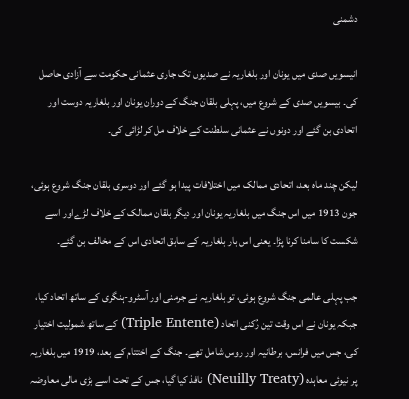دشمنی

انیسویں صدی میں یونان اور بلغاریہ نے صدیوں تک جاری عثمانی حکومت سے آزادی حاصل کی۔ بیسویں صدی کے شروع میں، پہلی بلقان جنگ کے دوران یونان اور بلغاریہ دوست اور اتحادی بن گئے اور دونوں نے عثمانی سلطنت کے خلاف مل کر لڑائی کی۔

لیکن چند ماہ بعد، اتحادی ممالک میں اختلافات پیدا ہو گئے اور دوسری بلقان جنگ شروع ہوئی، جون 1913 میں اس جنگ میں بلغاریہ یونان اور دیگر بلقان ممالک کے خلاف لڑےاور اسے شکست کا سامنا کرنا پڑا۔ یعنی اس بار بلغاریہ کے سابق اتحادی اس کے مخالف بن گئے۔

جب پہلی عالمی جنگ شروع ہوئی، تو بلغاریہ نے جرمنی اور آسٹرو-ہنگری کے ساتھ اتحاد کیا، جبکہ یونان نے اس وقت تین رُکنی اتحاد (Triple Entente) کے ساتھ شمولیت اختیار کی، جس میں فرانس، برطانیہ اور روس شامل تھے۔ جنگ کے اختتام کے بعد، 1919 میں بلغاریہ پر نیوئی معاہدہ (Neuilly Treaty) نافذ کیا گیا، جس کے تحت اسے بڑی مالی معاوضہ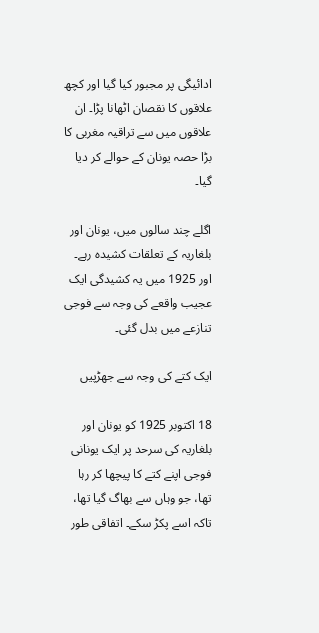ادائیگی پر مجبور کیا گیا اور کچھ علاقوں کا نقصان اٹھانا پڑا۔ ان علاقوں میں سے تراقیہ مغربی کا بڑا حصہ یونان کے حوالے کر دیا گیا۔

اگلے چند سالوں میں، یونان اور بلغاریہ کے تعلقات کشیدہ رہے۔ اور 1925 میں یہ کشیدگی ایک عجیب واقعے کی وجہ سے فوجی تنازعے میں بدل گئی۔

ایک کتے کی وجہ سے جھڑپیں

18 اکتوبر 1925 کو یونان اور بلغاریہ کی سرحد پر ایک یونانی فوجی اپنے کتے کا پیچھا کر رہا تھا، جو وہاں سے بھاگ گیا تھا، تاکہ اسے پکڑ سکے۔ اتفاقی طور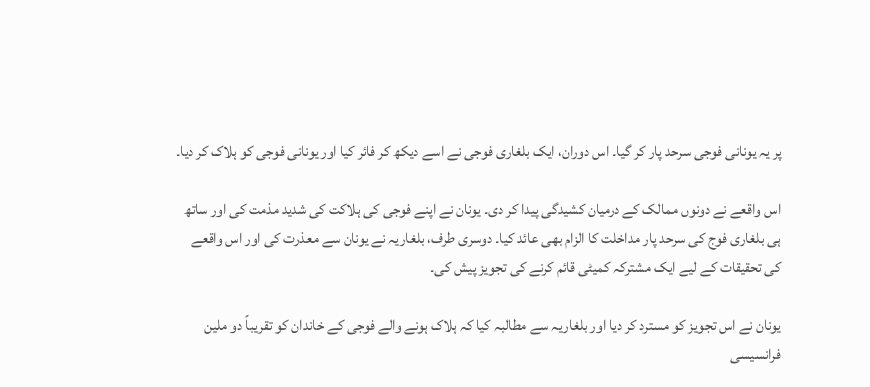پر یہ یونانی فوجی سرحد پار کر گیا۔ اس دوران، ایک بلغاری فوجی نے اسے دیکھ کر فائر کیا اور یونانی فوجی کو ہلاک کر دیا۔

اس واقعے نے دونوں ممالک کے درمیان کشیدگی پیدا کر دی۔ یونان نے اپنے فوجی کی ہلاکت کی شدید مذمت کی اور ساتھ ہی بلغاری فوج کی سرحد پار مداخلت کا الزام بھی عائد کیا۔ دوسری طرف، بلغاریہ نے یونان سے معذرت کی اور اس واقعے کی تحقیقات کے لیے ایک مشترکہ کمیٹی قائم کرنے کی تجویز پیش کی۔

یونان نے اس تجویز کو مسترد کر دیا اور بلغاریہ سے مطالبہ کیا کہ ہلاک ہونے والے فوجی کے خاندان کو تقریباً دو ملین فرانسیسی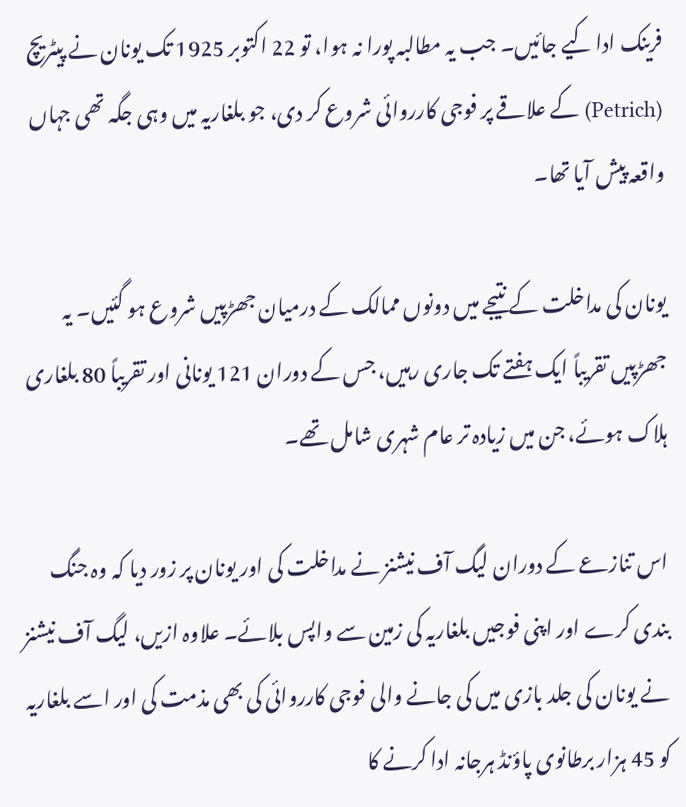فرینک ادا کیے جائیں۔ جب یہ مطالبہ پورا نہ ہوا، تو 22 اکتوبر 1925 تک یونان نے پیٹریچ (Petrich) کے علاقے پر فوجی کارروائی شروع کر دی، جو بلغاریہ میں وہی جگہ تھی جہاں واقعہ پیش آیا تھا۔

یونان کی مداخلت کے نتیجے میں دونوں ممالک کے درمیان جھڑپیں شروع ہو گئیں۔ یہ جھڑپیں تقریباً ایک ہفتے تک جاری رہیں، جس کے دوران 121 یونانی اور تقریباً 80 بلغاری ہلاک ہوئے، جن میں زیادہ تر عام شہری شامل تھے۔

اس تنازعے کے دوران لیگ آف نیشنز نے مداخلت کی اور یونان پر زور دیا کہ وہ جنگ بندی کرے اور اپنی فوجیں بلغاریہ کی زمین سے واپس بلائے۔ علاوہ ازیں، لیگ آف نیشنز نے یونان کی جلد بازی میں کی جانے والی فوجی کارروائی کی بھی مذمت کی اور اسے بلغاریہ کو 45 ہزار برطانوی پاؤنڈ ہرجانہ ادا کرنے کا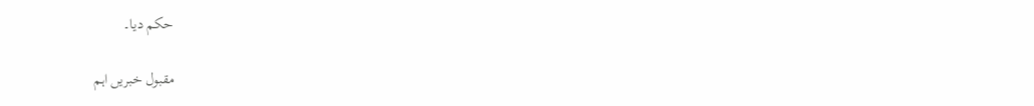حکم دیا۔

مقبول خبریں اہم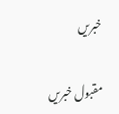خبریں

مقبول خبریں